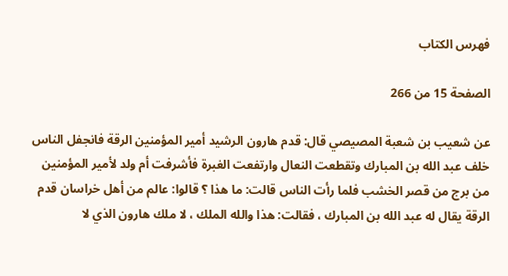فهرس الكتاب

الصفحة 15 من 266

عن شعيب بن شعبة المصيصي قال: قدم هارون الرشيد أمير المؤمنين الرقة فانجفل الناس خلف عبد الله بن المبارك وتقطعت النعال وارتفعت الغبرة فأشرفت أم ولد لأمير المؤمنين من برج من قصر الخشب فلما رأت الناس قالت: ما هذا ؟ قالوا: عالم من أهل خراسان قدم الرقة يقال له عبد الله بن المبارك ، فقالت: هذا والله الملك ، لا ملك هارون الذي لا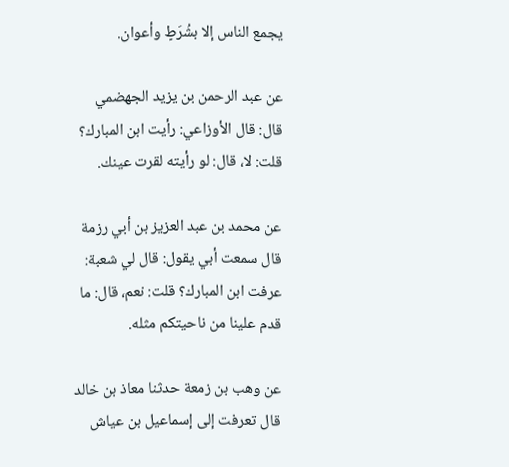يجمع الناس إلا بشُرَطٍ وأعوان.

عن عبد الرحمن بن يزيد الجهضمي قال: قال الأوزاعي: رأيت ابن المبارك؟ قلت: لا، قال: لو رأيته لقرت عينك.

عن محمد بن عبد العزيز بن أبي رزمة قال سمعت أبي يقول: قال لي شعبة: عرفت ابن المبارك؟ قلت: نعم، قال: ما قدم علينا من ناحيتكم مثله.

عن وهب بن زمعة حدثنا معاذ بن خالد قال تعرفت إلى إسماعيل بن عياش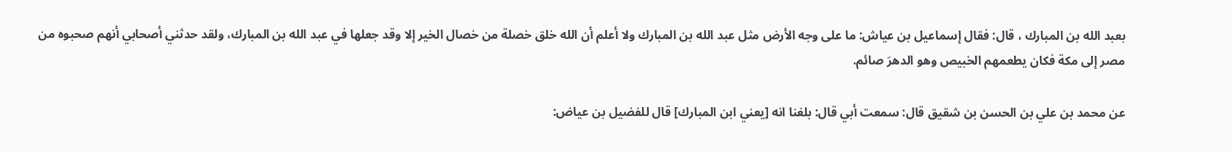بعبد الله بن المبارك ، قال: فقال إسماعيل بن عياش: ما على وجه الأرض مثل عبد الله بن المبارك ولا أعلم أن الله خلق خصلة من خصال الخير إلا وقد جعلها في عبد الله بن المبارك، ولقد حدثني أصحابي أنهم صحبوه من مصر إلى مكة فكان يطعمهم الخبيص وهو الدهرَ صائم.

عن محمد بن علي بن الحسن بن شقيق قال: سمعت أبي قال: بلغنا انه [يعني ابن المبارك] قال للفضيل بن عياض: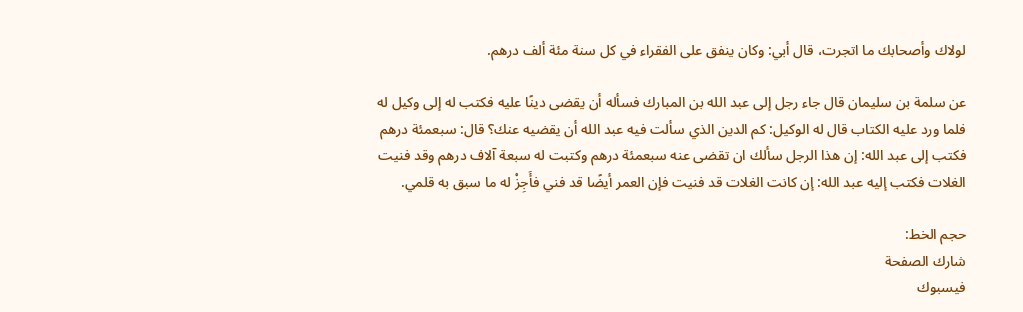لولاك وأصحابك ما اتجرت، قال أبي: وكان ينفق على الفقراء في كل سنة مئة ألف درهم.

عن سلمة بن سليمان قال جاء رجل إلى عبد الله بن المبارك فسأله أن يقضى دينًا عليه فكتب له إلى وكيل له فلما ورد عليه الكتاب قال له الوكيل: كم الدين الذي سألت فيه عبد الله أن يقضيه عنك؟ قال: سبعمئة درهم فكتب إلى عبد الله: إن هذا الرجل سألك ان تقضى عنه سبعمئة درهم وكتبت له سبعة آلاف درهم وقد فنيت الغلات فكتب إليه عبد الله: إن كانت الغلات قد فنيت فإن العمر أيضًا قد فني فأَجِزْ له ما سبق به قلمي.

حجم الخط:
شارك الصفحة
فيسبوك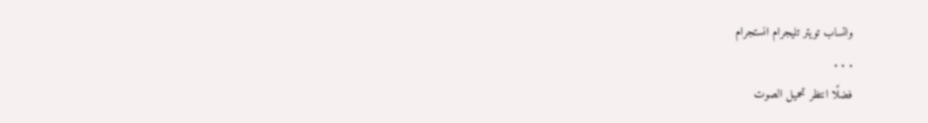واتساب تويتر تليجرام انستجرام
. . .
فضلًا انتظر تحميل الصوت